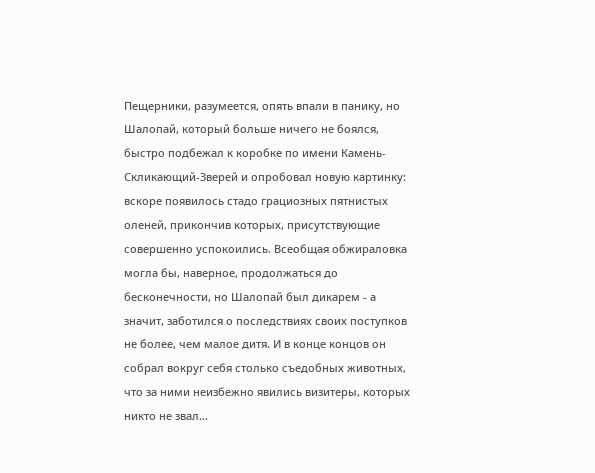Пещерники, разумеется, опять впали в панику, но Шалопай, который больше ничего не боялся, быстро подбежал к коробке по имени Камень-Скликающий-Зверей и опробовал новую картинку: вскоре появилось стадо грациозных пятнистых оленей, прикончив которых, присутствующие совершенно успокоились. Всеобщая обжираловка могла бы, наверное, продолжаться до бесконечности, но Шалопай был дикарем - а значит, заботился о последствиях своих поступков не более, чем малое дитя. И в конце концов он собрал вокруг себя столько съедобных животных, что за ними неизбежно явились визитеры, которых никто не звал...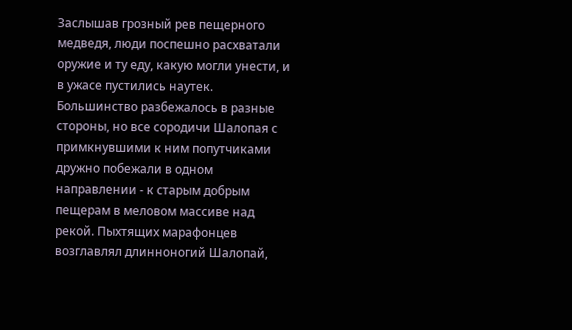Заслышав грозный рев пещерного медведя, люди поспешно расхватали оружие и ту еду, какую могли унести, и в ужасе пустились наутек. Большинство разбежалось в разные стороны, но все сородичи Шалопая с примкнувшими к ним попутчиками дружно побежали в одном направлении - к старым добрым пещерам в меловом массиве над рекой. Пыхтящих марафонцев возглавлял длинноногий Шалопай,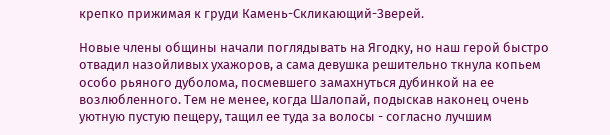крепко прижимая к груди Камень-Скликающий-Зверей.

Новые члены общины начали поглядывать на Ягодку, но наш герой быстро отвадил назойливых ухажоров, а сама девушка решительно ткнула копьем особо рьяного дуболома, посмевшего замахнуться дубинкой на ее возлюбленного. Тем не менее, когда Шалопай, подыскав наконец очень уютную пустую пещеру, тащил ее туда за волосы - согласно лучшим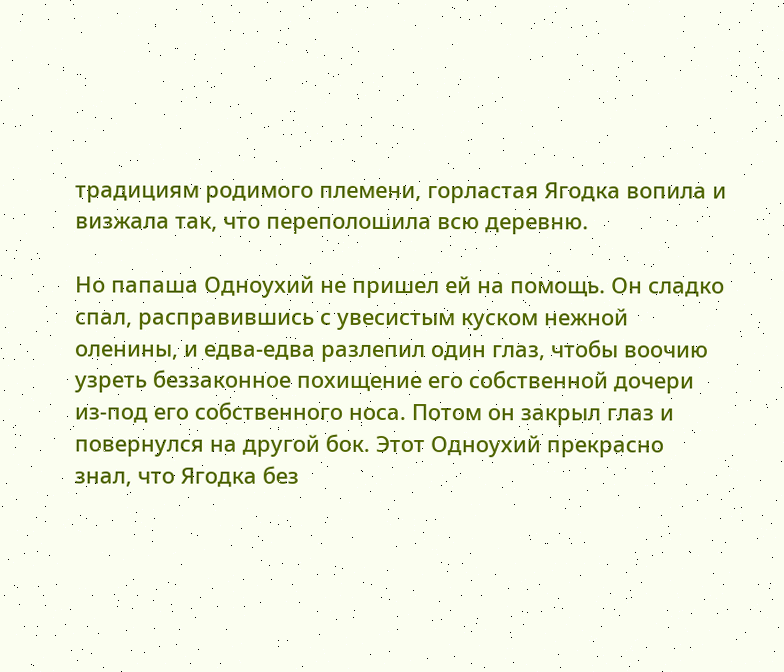традициям родимого племени, горластая Ягодка вопила и визжала так, что переполошила всю деревню.

Но папаша Одноухий не пришел ей на помощь. Он сладко спал, расправившись с увесистым куском нежной оленины, и едва-едва разлепил один глаз, чтобы воочию узреть беззаконное похищение его собственной дочери из-под его собственного носа. Потом он закрыл глаз и повернулся на другой бок. Этот Одноухий прекрасно знал, что Ягодка без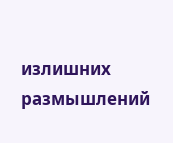излишних размышлений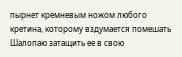пырнет кремневым ножом любого кретина, которому вздумается помешать Шалопаю затащить ее в свою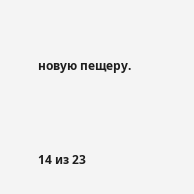новую пещеру.



14 из 23